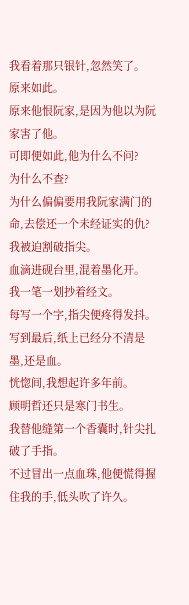我看着那只银针,忽然笑了。
原来如此。
原来他恨阮家,是因为他以为阮家害了他。
可即便如此,他为什么不问?
为什么不查?
为什么偏偏要用我阮家满门的命,去偿还一个未经证实的仇?
我被迫割破指尖。
血滴进砚台里,混着墨化开。
我一笔一划抄着经文。
每写一个字,指尖便疼得发抖。
写到最后,纸上已经分不清是墨,还是血。
恍惚间,我想起许多年前。
顾明哲还只是寒门书生。
我替他缝第一个香囊时,针尖扎破了手指。
不过冒出一点血珠,他便慌得握住我的手,低头吹了许久。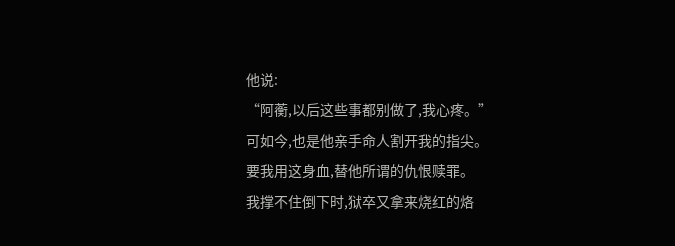他说:
“阿蘅,以后这些事都别做了,我心疼。”
可如今,也是他亲手命人割开我的指尖。
要我用这身血,替他所谓的仇恨赎罪。
我撑不住倒下时,狱卒又拿来烧红的烙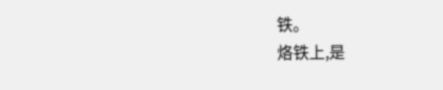铁。
烙铁上,是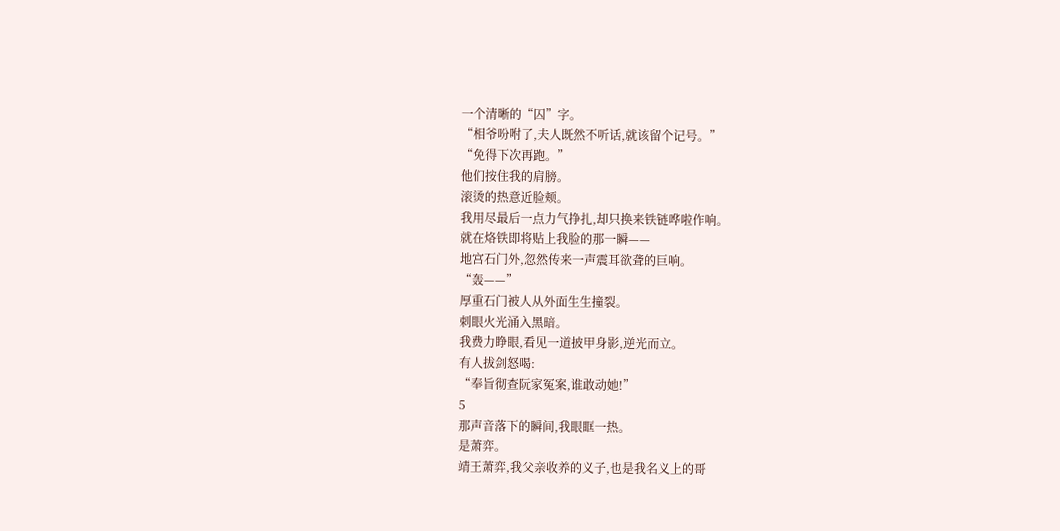一个清晰的“囚”字。
“相爷吩咐了,夫人既然不听话,就该留个记号。”
“免得下次再跑。”
他们按住我的肩膀。
滚烫的热意近脸颊。
我用尽最后一点力气挣扎,却只换来铁链哗啦作响。
就在烙铁即将贴上我脸的那一瞬——
地宫石门外,忽然传来一声震耳欲聋的巨响。
“轰——”
厚重石门被人从外面生生撞裂。
刺眼火光涌入黑暗。
我费力睁眼,看见一道披甲身影,逆光而立。
有人拔剑怒喝:
“奉旨彻查阮家冤案,谁敢动她!”
5
那声音落下的瞬间,我眼眶一热。
是萧弈。
靖王萧弈,我父亲收养的义子,也是我名义上的哥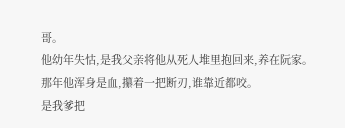哥。
他幼年失怙,是我父亲将他从死人堆里抱回来,养在阮家。
那年他浑身是血,攥着一把断刃,谁靠近都咬。
是我爹把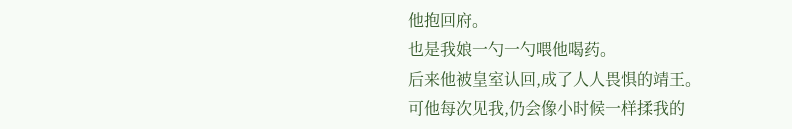他抱回府。
也是我娘一勺一勺喂他喝药。
后来他被皇室认回,成了人人畏惧的靖王。
可他每次见我,仍会像小时候一样揉我的